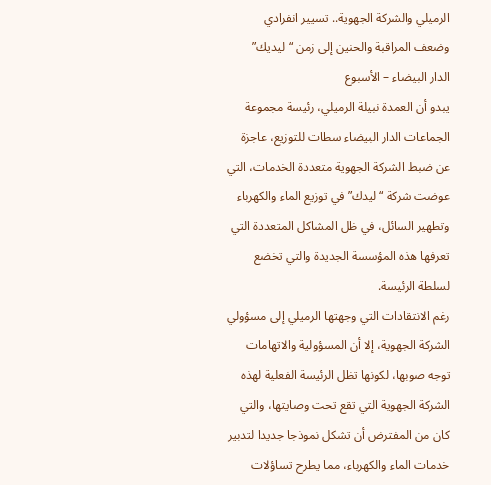الرميلي والشركة الجهوية.. تسيير انفرادي وضعف المراقبة والحنين إلى زمن “ليديك”
الدار البيضاء – الأسبوع
يبدو أن العمدة نبيلة الرميلي، رئيسة مجموعة الجماعات الدار البيضاء سطات للتوزيع، عاجزة عن ضبط الشركة الجهوية متعددة الخدمات، التي عوضت شركة “ليدك” في توزيع الماء والكهرباء وتطهير السائل، في ظل المشاكل المتعددة التي تعرفها هذه المؤسسة الجديدة والتي تخضع لسلطة الرئيسة.
رغم الانتقادات التي وجهتها الرميلي إلى مسؤولي الشركة الجهوية، إلا أن المسؤولية والاتهامات توجه صوبها، لكونها تظل الرئيسة الفعلية لهذه الشركة الجهوية التي تقع تحت وصايتها، والتي كان من المفترض أن تشكل نموذجا جديدا لتدبير خدمات الماء والكهرباء، مما يطرح تساؤلات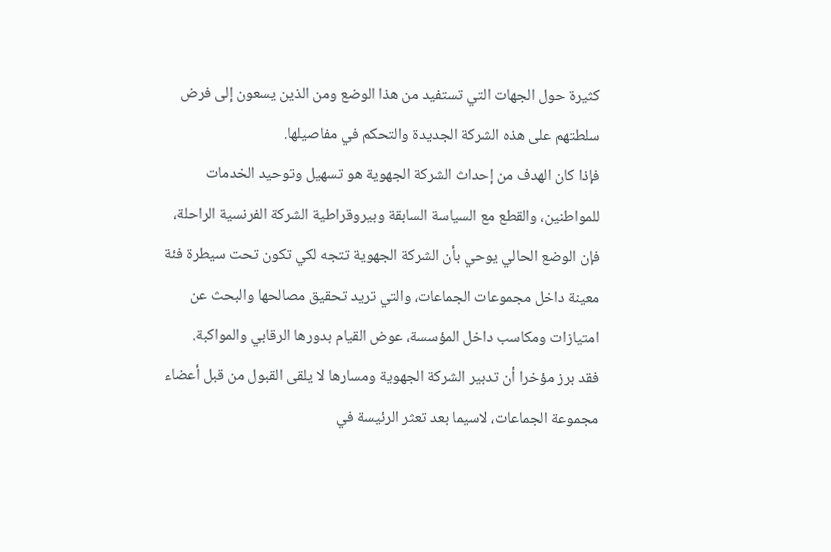كثيرة حول الجهات التي تستفيد من هذا الوضع ومن الذين يسعون إلى فرض سلطتهم على هذه الشركة الجديدة والتحكم في مفاصيلها.
فإذا كان الهدف من إحداث الشركة الجهوية هو تسهيل وتوحيد الخدمات للمواطنين، والقطع مع السياسة السابقة وبيروقراطية الشركة الفرنسية الراحلة، فإن الوضع الحالي يوحي بأن الشركة الجهوية تتجه لكي تكون تحت سيطرة فئة معينة داخل مجموعات الجماعات، والتي تريد تحقيق مصالحها والبحث عن امتيازات ومكاسب داخل المؤسسة، عوض القيام بدورها الرقابي والمواكبة.
فقد برز مؤخرا أن تدبير الشركة الجهوية ومسارها لا يلقى القبول من قبل أعضاء مجموعة الجماعات، لاسيما بعد تعثر الرئيسة في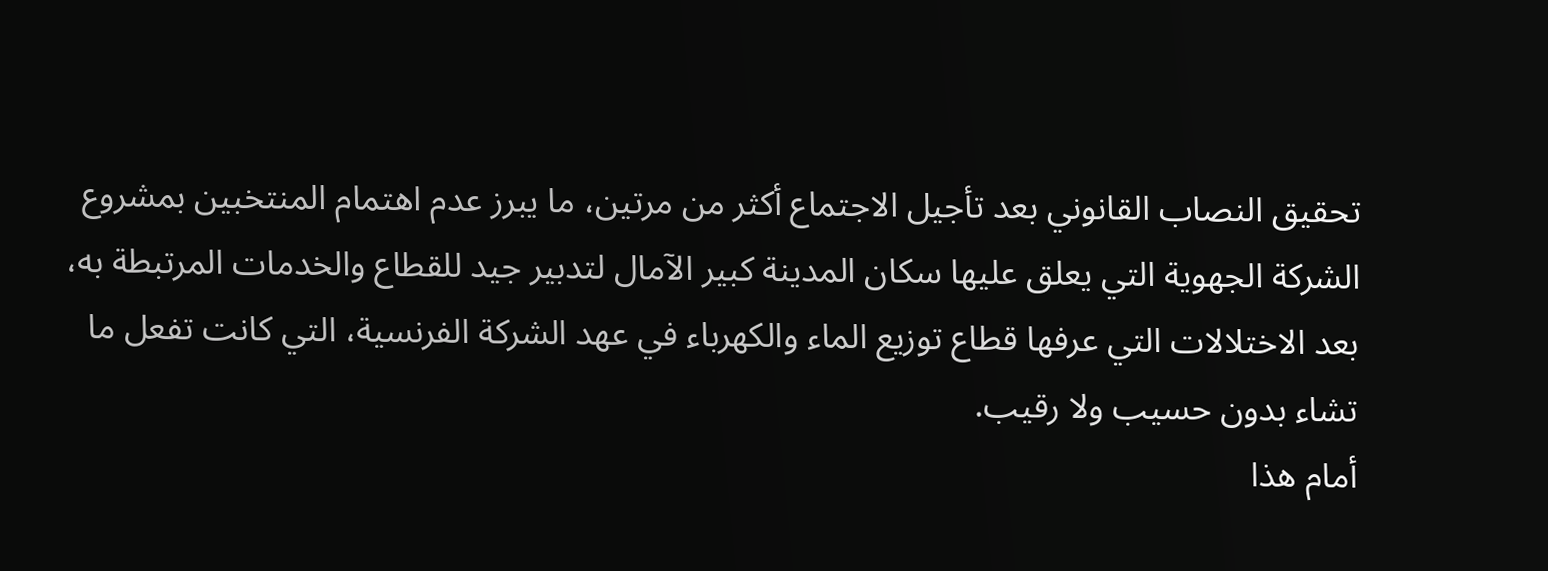تحقيق النصاب القانوني بعد تأجيل الاجتماع أكثر من مرتين، ما يبرز عدم اهتمام المنتخبين بمشروع الشركة الجهوية التي يعلق عليها سكان المدينة كبير الآمال لتدبير جيد للقطاع والخدمات المرتبطة به، بعد الاختلالات التي عرفها قطاع توزيع الماء والكهرباء في عهد الشركة الفرنسية، التي كانت تفعل ما تشاء بدون حسيب ولا رقيب.
أمام هذا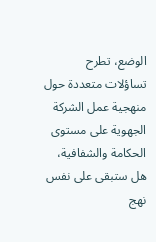الوضع، تطرح تساؤلات متعددة حول منهجية عمل الشركة الجهوية على مستوى الحكامة والشفافية، هل ستبقى على نفس نهج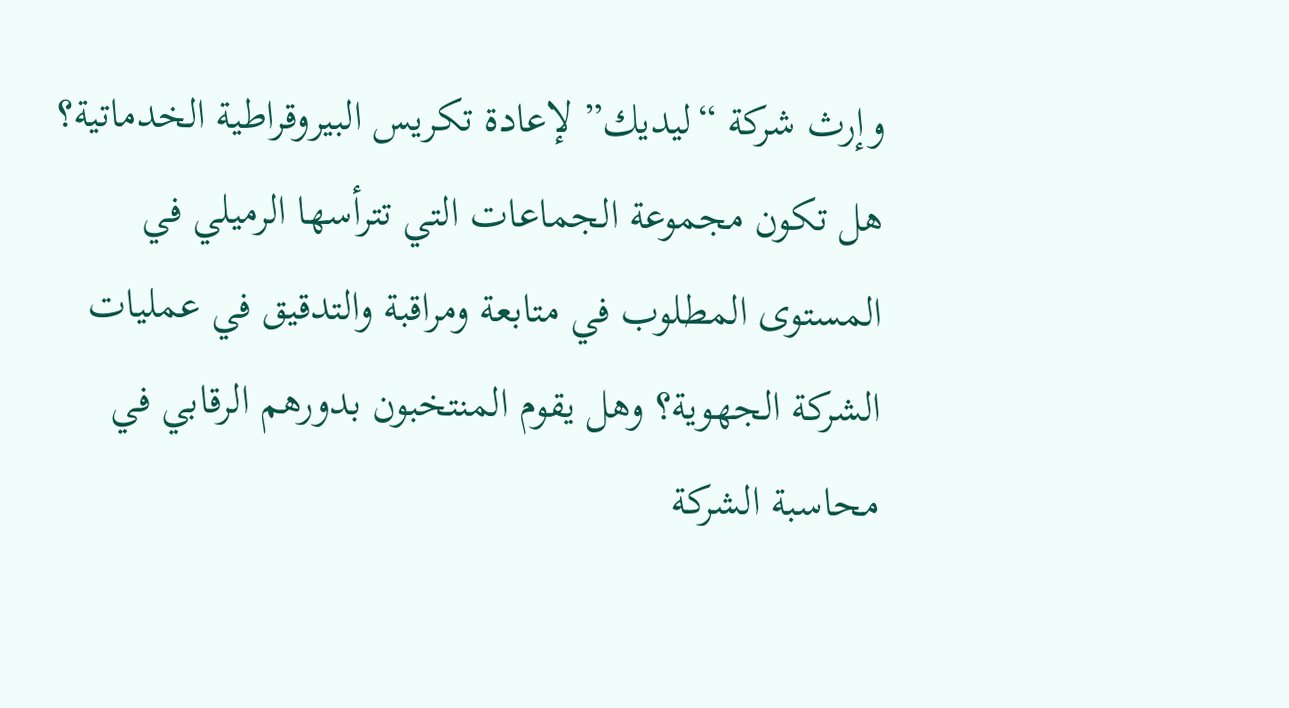وإرث شركة “ليديك” لإعادة تكريس البيروقراطية الخدماتية؟ هل تكون مجموعة الجماعات التي تترأسها الرميلي في المستوى المطلوب في متابعة ومراقبة والتدقيق في عمليات الشركة الجهوية؟ وهل يقوم المنتخبون بدورهم الرقابي في محاسبة الشركة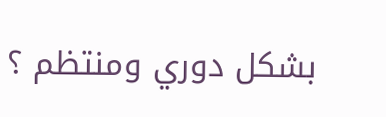بشكل دوري ومنتظم ؟